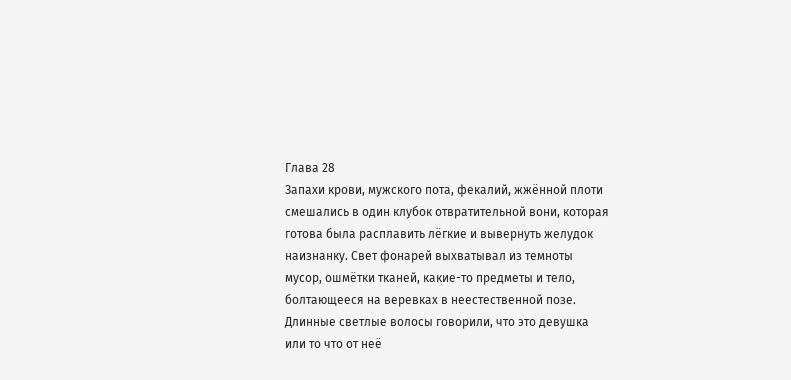Глава 28
Запахи крови, мужского пота, фекалий, жжённой плоти смешались в один клубок отвратительной вони, которая готова была расплавить лёгкие и вывернуть желудок наизнанку. Свет фонарей выхватывал из темноты мусор, ошмётки тканей, какие-то предметы и тело, болтающееся на веревках в неестественной позе. Длинные светлые волосы говорили, что это девушка или то что от неё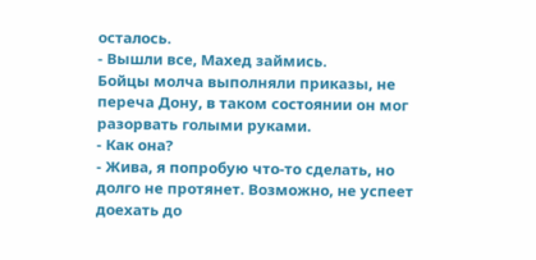осталось.
- Вышли все, Махед займись.
Бойцы молча выполняли приказы, не переча Дону, в таком состоянии он мог разорвать голыми руками.
- Как она?
- Жива, я попробую что-то сделать, но долго не протянет. Возможно, не успеет доехать до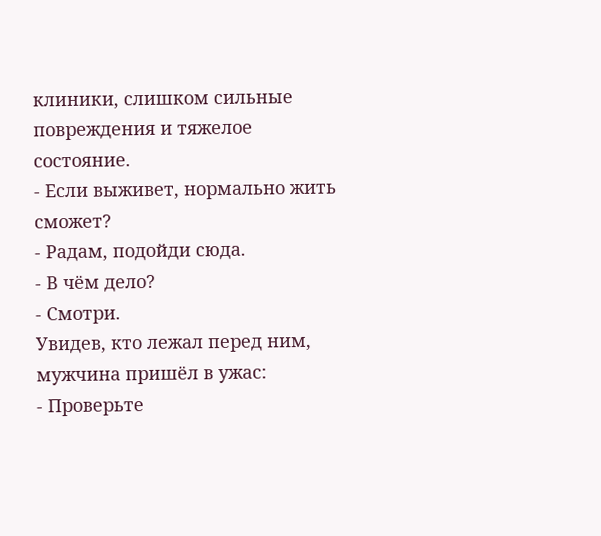клиники, слишком сильные повреждения и тяжелое состояние.
- Если выживет, нормально жить сможет?
- Радам, подойди сюда.
- В чём дело?
- Смотри.
Увидев, кто лежал перед ним, мужчина пришёл в ужас:
- Проверьте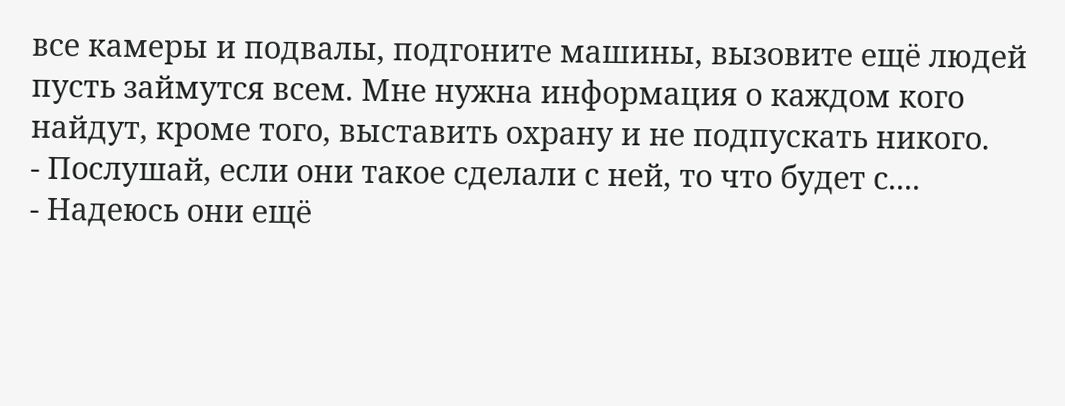все камеры и подвалы, подгоните машины, вызовите ещё людей пусть займутся всем. Мне нужна информация о каждом кого найдут, кроме того, выставить охрану и не подпускать никого.
- Послушай, если они такое сделали с ней, то что будет с....
- Надеюсь они ещё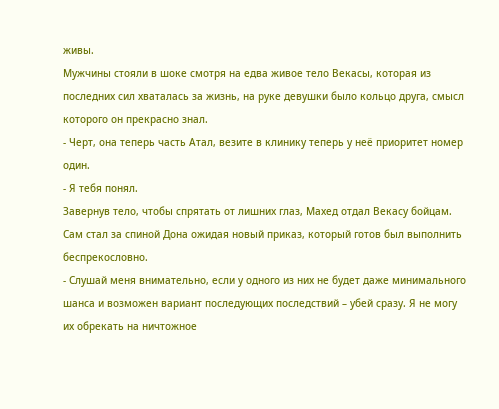живы.
Мужчины стояли в шоке смотря на едва живое тело Векасы, которая из последних сил хваталась за жизнь, на руке девушки было кольцо друга, смысл которого он прекрасно знал.
- Черт, она теперь часть Атал, везите в клинику теперь у неё приоритет номер один.
- Я тебя понял.
Завернув тело, чтобы спрятать от лишних глаз, Махед отдал Векасу бойцам. Сам стал за спиной Дона ожидая новый приказ, который готов был выполнить беспрекословно.
- Слушай меня внимательно, если у одного из них не будет даже минимального шанса и возможен вариант последующих последствий – убей сразу. Я не могу их обрекать на ничтожное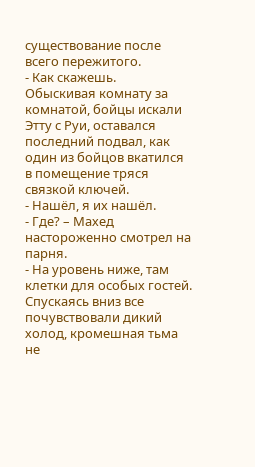существование после всего пережитого.
- Как скажешь.
Обыскивая комнату за комнатой, бойцы искали Этту с Руи, оставался последний подвал, как один из бойцов вкатился в помещение тряся связкой ключей.
- Нашёл, я их нашёл.
- Где? – Махед настороженно смотрел на парня.
- На уровень ниже, там клетки для особых гостей.
Спускаясь вниз все почувствовали дикий холод, кромешная тьма не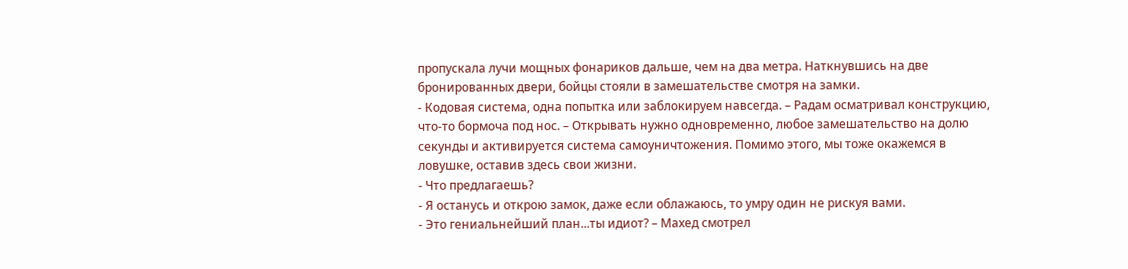пропускала лучи мощных фонариков дальше, чем на два метра. Наткнувшись на две бронированных двери, бойцы стояли в замешательстве смотря на замки.
- Кодовая система, одна попытка или заблокируем навсегда. – Радам осматривал конструкцию, что-то бормоча под нос. – Открывать нужно одновременно, любое замешательство на долю секунды и активируется система самоуничтожения. Помимо этого, мы тоже окажемся в ловушке, оставив здесь свои жизни.
- Что предлагаешь?
- Я останусь и открою замок, даже если облажаюсь, то умру один не рискуя вами.
- Это гениальнейший план...ты идиот? – Махед смотрел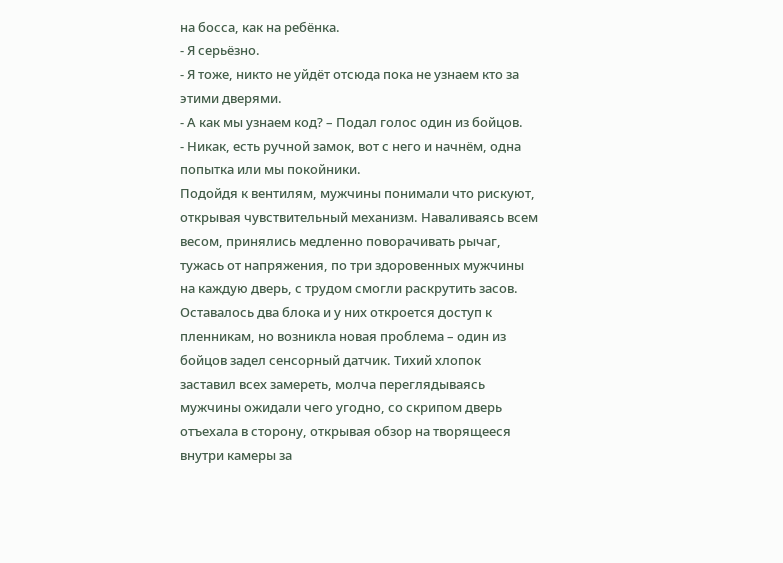на босса, как на ребёнка.
- Я серьёзно.
- Я тоже, никто не уйдёт отсюда пока не узнаем кто за этими дверями.
- А как мы узнаем код? – Подал голос один из бойцов.
- Никак, есть ручной замок, вот с него и начнём, одна попытка или мы покойники.
Подойдя к вентилям, мужчины понимали что рискуют, открывая чувствительный механизм. Наваливаясь всем весом, принялись медленно поворачивать рычаг, тужась от напряжения, по три здоровенных мужчины на каждую дверь, с трудом смогли раскрутить засов. Оставалось два блока и у них откроется доступ к пленникам, но возникла новая проблема – один из бойцов задел сенсорный датчик. Тихий хлопок заставил всех замереть, молча переглядываясь мужчины ожидали чего угодно, со скрипом дверь отъехала в сторону, открывая обзор на творящееся внутри камеры за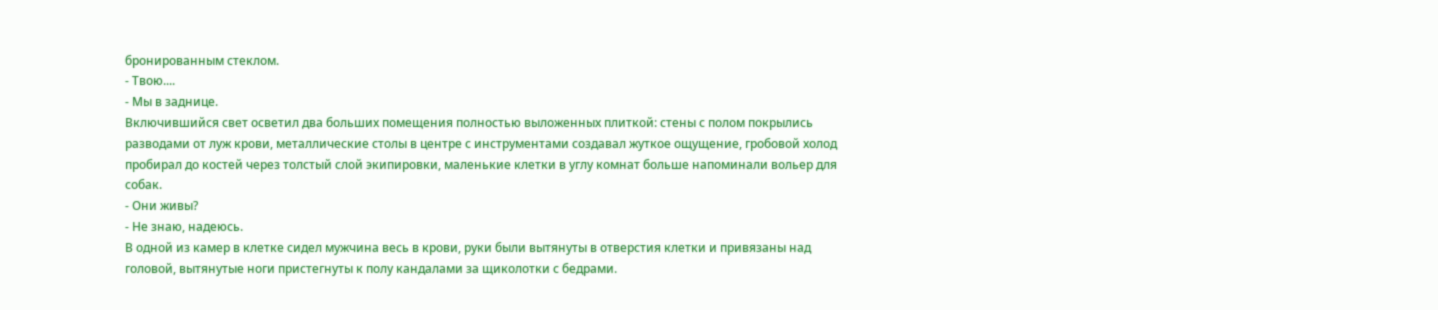бронированным стеклом.
- Твою....
- Мы в заднице.
Включившийся свет осветил два больших помещения полностью выложенных плиткой: стены с полом покрылись разводами от луж крови, металлические столы в центре с инструментами создавал жуткое ощущение, гробовой холод пробирал до костей через толстый слой экипировки, маленькие клетки в углу комнат больше напоминали вольер для собак.
- Они живы?
- Не знаю, надеюсь.
В одной из камер в клетке сидел мужчина весь в крови, руки были вытянуты в отверстия клетки и привязаны над головой, вытянутые ноги пристегнуты к полу кандалами за щиколотки с бедрами.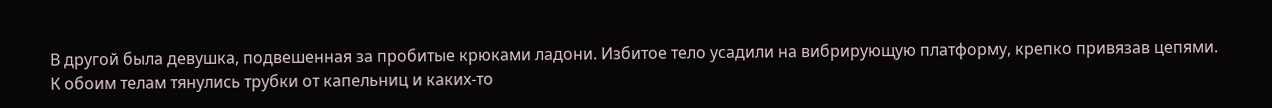В другой была девушка, подвешенная за пробитые крюками ладони. Избитое тело усадили на вибрирующую платформу, крепко привязав цепями.
К обоим телам тянулись трубки от капельниц и каких-то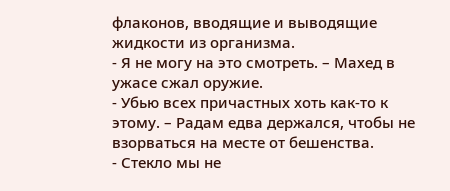флаконов, вводящие и выводящие жидкости из организма.
- Я не могу на это смотреть. – Махед в ужасе сжал оружие.
- Убью всех причастных хоть как-то к этому. – Радам едва держался, чтобы не взорваться на месте от бешенства.
- Стекло мы не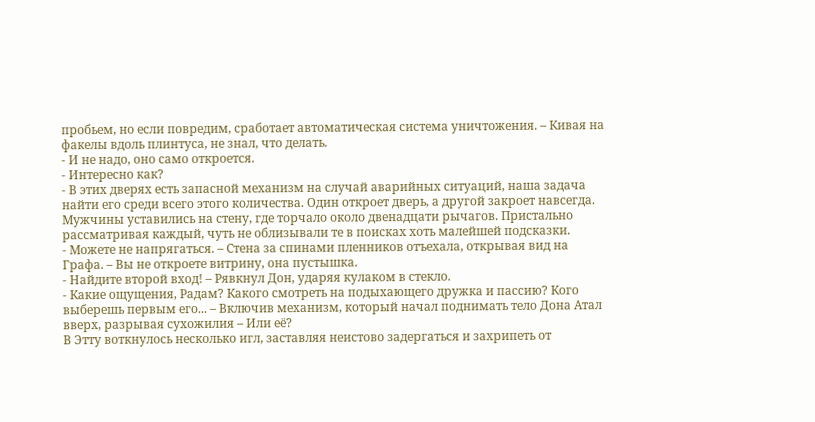пробьем, но если повредим, сработает автоматическая система уничтожения. – Кивая на факелы вдоль плинтуса, не знал, что делать.
- И не надо, оно само откроется.
- Интересно как?
- В этих дверях есть запасной механизм на случай аварийных ситуаций, наша задача найти его среди всего этого количества. Один откроет дверь, а другой закроет навсегда.
Мужчины уставились на стену, где торчало около двенадцати рычагов. Пристально рассматривая каждый, чуть не облизывали те в поисках хоть малейшей подсказки.
- Можете не напрягаться. – Стена за спинами пленников отъехала, открывая вид на Графа. – Вы не откроете витрину, она пустышка.
- Найдите второй вход! – Рявкнул Дон, ударяя кулаком в стекло.
- Какие ощущения, Радам? Какого смотреть на подыхающего дружка и пассию? Кого выберешь первым его... – Включив механизм, который начал поднимать тело Дона Атал вверх, разрывая сухожилия – Или её?
В Этту воткнулось несколько игл, заставляя неистово задергаться и захрипеть от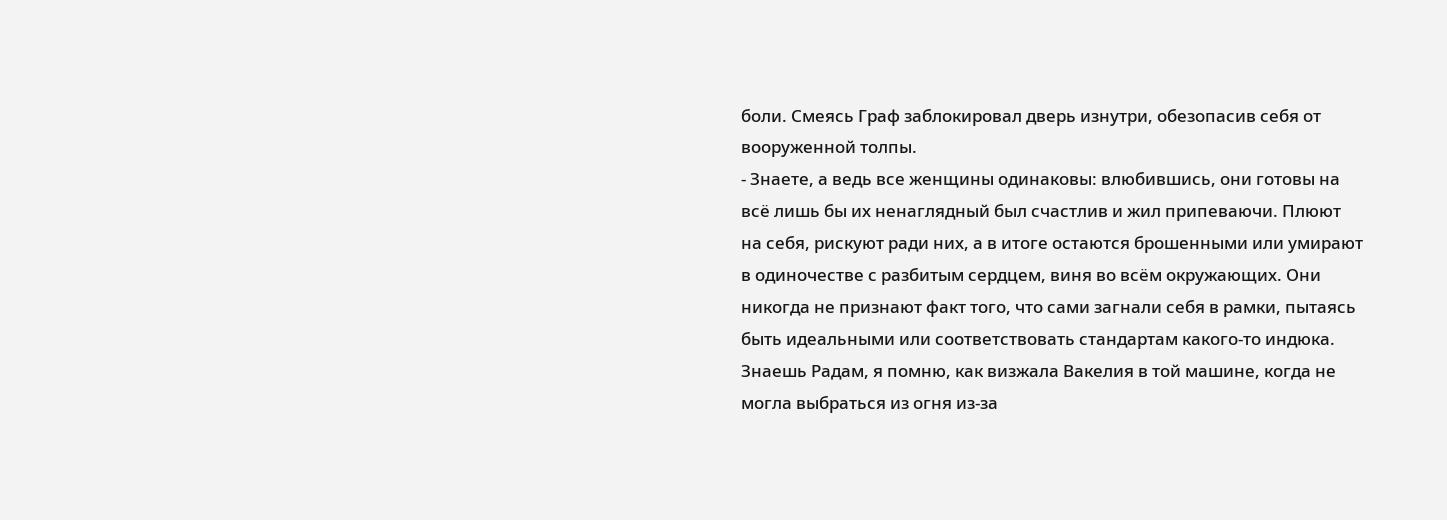боли. Смеясь Граф заблокировал дверь изнутри, обезопасив себя от вооруженной толпы.
- Знаете, а ведь все женщины одинаковы: влюбившись, они готовы на всё лишь бы их ненаглядный был счастлив и жил припеваючи. Плюют на себя, рискуют ради них, а в итоге остаются брошенными или умирают в одиночестве с разбитым сердцем, виня во всём окружающих. Они никогда не признают факт того, что сами загнали себя в рамки, пытаясь быть идеальными или соответствовать стандартам какого-то индюка.
Знаешь Радам, я помню, как визжала Вакелия в той машине, когда не могла выбраться из огня из-за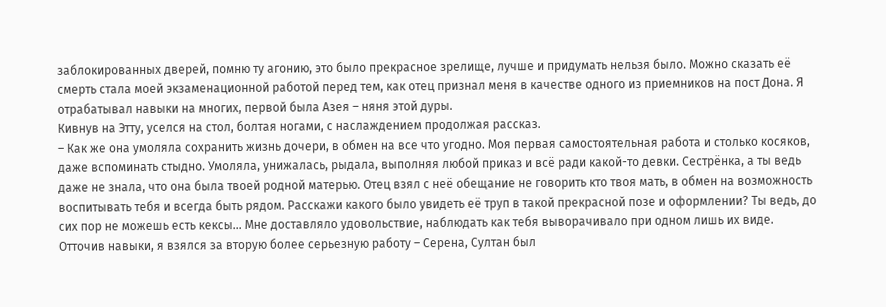заблокированных дверей, помню ту агонию, это было прекрасное зрелище, лучше и придумать нельзя было. Можно сказать её смерть стала моей экзаменационной работой перед тем, как отец признал меня в качестве одного из приемников на пост Дона. Я отрабатывал навыки на многих, первой была Азея – няня этой дуры.
Кивнув на Этту, уселся на стол, болтая ногами, с наслаждением продолжая рассказ.
– Как же она умоляла сохранить жизнь дочери, в обмен на все что угодно. Моя первая самостоятельная работа и столько косяков, даже вспоминать стыдно. Умоляла, унижалась, рыдала, выполняя любой приказ и всё ради какой-то девки. Сестрёнка, а ты ведь даже не знала, что она была твоей родной матерью. Отец взял с неё обещание не говорить кто твоя мать, в обмен на возможность воспитывать тебя и всегда быть рядом. Расскажи какого было увидеть её труп в такой прекрасной позе и оформлении? Ты ведь, до сих пор не можешь есть кексы... Мне доставляло удовольствие, наблюдать как тебя выворачивало при одном лишь их виде.
Отточив навыки, я взялся за вторую более серьезную работу – Серена, Султан был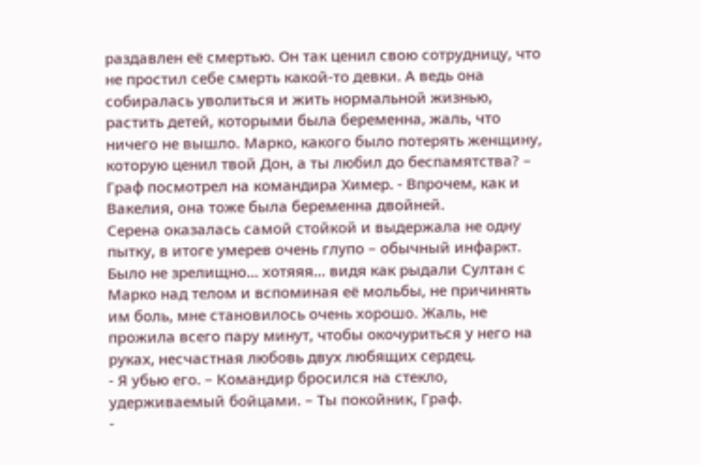раздавлен её смертью. Он так ценил свою сотрудницу, что не простил себе смерть какой-то девки. А ведь она собиралась уволиться и жить нормальной жизнью, растить детей, которыми была беременна, жаль, что ничего не вышло. Марко, какого было потерять женщину, которую ценил твой Дон, а ты любил до беспамятства? – Граф посмотрел на командира Химер. - Впрочем, как и Вакелия, она тоже была беременна двойней.
Серена оказалась самой стойкой и выдержала не одну пытку, в итоге умерев очень глупо – обычный инфаркт. Было не зрелищно... хотяяя... видя как рыдали Султан с Марко над телом и вспоминая её мольбы, не причинять им боль, мне становилось очень хорошо. Жаль, не прожила всего пару минут, чтобы окочуриться у него на руках, несчастная любовь двух любящих сердец.
- Я убью его. – Командир бросился на стекло, удерживаемый бойцами. – Ты покойник, Граф.
-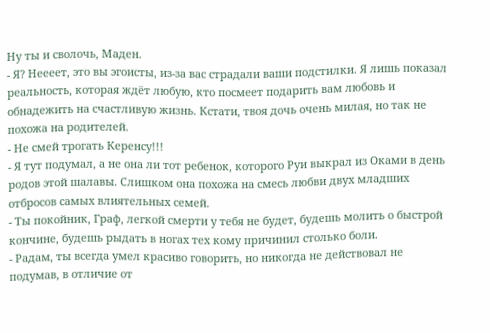Ну ты и сволочь, Маден.
- Я? Неееет, это вы эгоисты, из-за вас страдали ваши подстилки. Я лишь показал реальность, которая ждёт любую, кто посмеет подарить вам любовь и обнадежить на счастливую жизнь. Кстати, твоя дочь очень милая, но так не похожа на родителей.
- Не смей трогать Керенсу!!!
- Я тут подумал, а не она ли тот ребенок, которого Руи выкрал из Оками в день родов этой шалавы. Слишком она похожа на смесь любви двух младших отбросов самых влиятельных семей.
- Ты покойник, Граф, легкой смерти у тебя не будет, будешь молить о быстрой кончине, будешь рыдать в ногах тех кому причинил столько боли.
- Радам, ты всегда умел красиво говорить, но никогда не действовал не подумав, в отличие от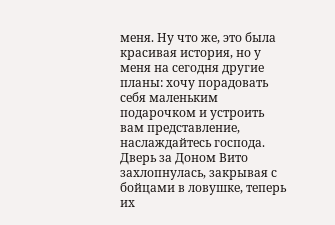меня. Ну что же, это была красивая история, но у меня на сегодня другие планы: хочу порадовать себя маленьким подарочком и устроить вам представление, наслаждайтесь господа.
Дверь за Доном Вито захлопнулась, закрывая с бойцами в ловушке, теперь их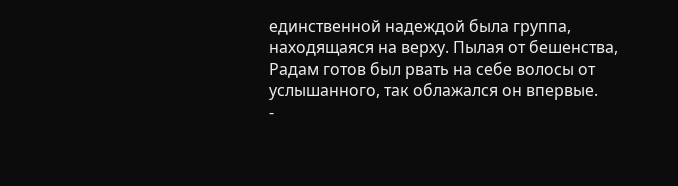единственной надеждой была группа, находящаяся на верху. Пылая от бешенства, Радам готов был рвать на себе волосы от услышанного, так облажался он впервые.
-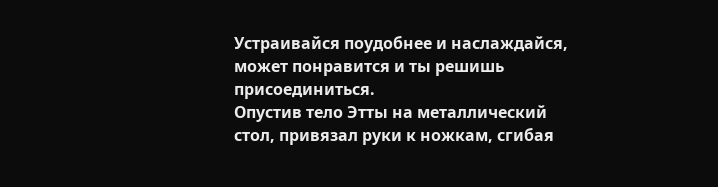Устраивайся поудобнее и наслаждайся, может понравится и ты решишь присоединиться.
Опустив тело Этты на металлический стол, привязал руки к ножкам, сгибая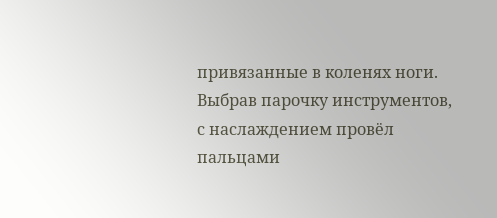привязанные в коленях ноги. Выбрав парочку инструментов, с наслаждением провёл пальцами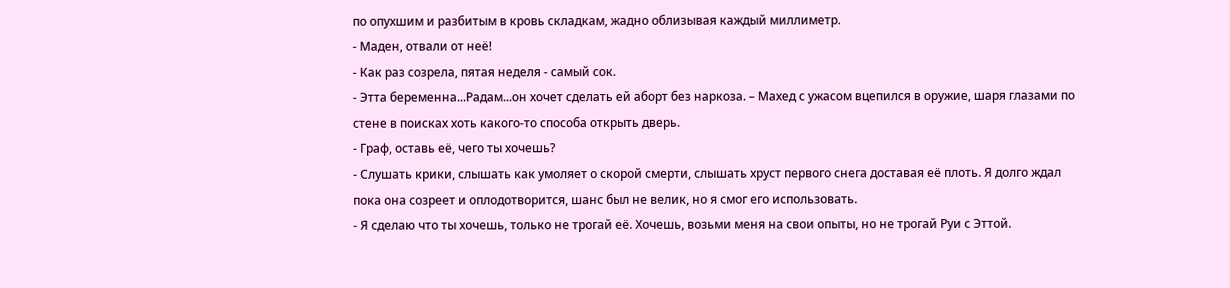по опухшим и разбитым в кровь складкам, жадно облизывая каждый миллиметр.
- Маден, отвали от неё!
- Как раз созрела, пятая неделя - самый сок.
- Этта беременна...Радам...он хочет сделать ей аборт без наркоза. – Махед с ужасом вцепился в оружие, шаря глазами по стене в поисках хоть какого-то способа открыть дверь.
- Граф, оставь её, чего ты хочешь?
- Слушать крики, слышать как умоляет о скорой смерти, слышать хруст первого снега доставая её плоть. Я долго ждал пока она созреет и оплодотворится, шанс был не велик, но я смог его использовать.
- Я сделаю что ты хочешь, только не трогай её. Хочешь, возьми меня на свои опыты, но не трогай Руи с Эттой.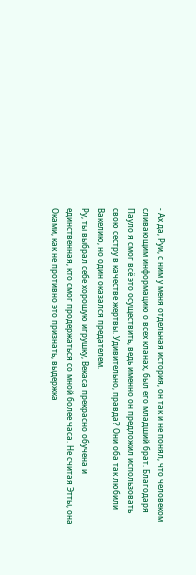- Ах да, Руи, с ним у меня отдельная история, он так и не понял, что человеком сливающим информацию о всех кланах, был его младший брат. Благодаря Пауло я смог всё это осуществить, ведь именно он предложил использовать свою сестру в качестве жертвы. Удивительно, правда? Они оба так любили Вакелию, но один оказался предателем.
Ру, ты выбрал себе хорошую игрушку, Векаса прекрасно обучена и единственная, кто смог продержаться со мной более часа. Не считая Этты, она Оками, как не противно это признать, выдержка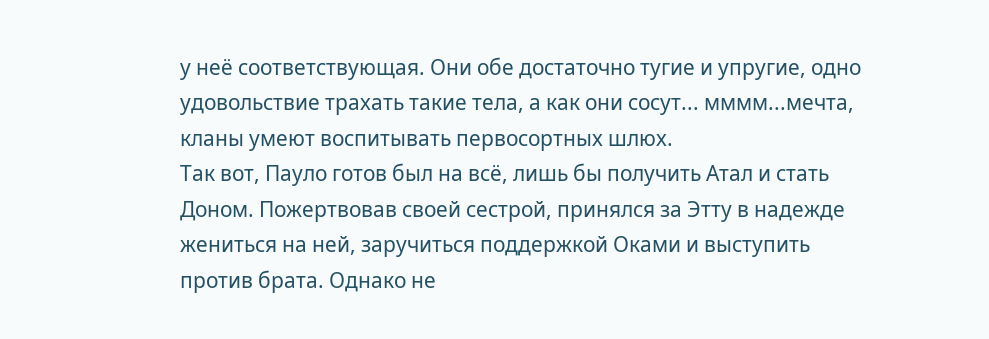у неё соответствующая. Они обе достаточно тугие и упругие, одно удовольствие трахать такие тела, а как они сосут... мммм...мечта, кланы умеют воспитывать первосортных шлюх.
Так вот, Пауло готов был на всё, лишь бы получить Атал и стать Доном. Пожертвовав своей сестрой, принялся за Этту в надежде жениться на ней, заручиться поддержкой Оками и выступить против брата. Однако не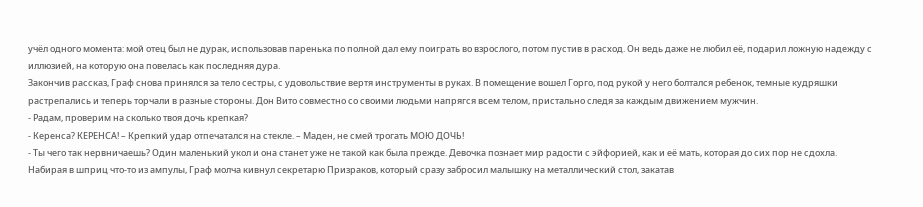учёл одного момента: мой отец был не дурак, использовав паренька по полной дал ему поиграть во взрослого, потом пустив в расход. Он ведь даже не любил её, подарил ложную надежду с иллюзией, на которую она повелась как последняя дура.
Закончив рассказ, Граф снова принялся за тело сестры, с удовольствие вертя инструменты в руках. В помещение вошел Горго, под рукой у него болтался ребенок, темные кудряшки растрепались и теперь торчали в разные стороны. Дон Вито совместно со своими людьми напрягся всем телом, пристально следя за каждым движением мужчин.
- Радам, проверим на сколько твоя дочь крепкая?
- Керенса? КЕРЕНСА! – Крепкий удар отпечатался на стекле. – Маден, не смей трогать МОЮ ДОЧЬ!
- Ты чего так нервничаешь? Один маленький укол и она станет уже не такой как была прежде. Девочка познает мир радости с эйфорией, как и её мать, которая до сих пор не сдохла.
Набирая в шприц что-то из ампулы, Граф молча кивнул секретарю Призраков, который сразу забросил малышку на металлический стол, закатав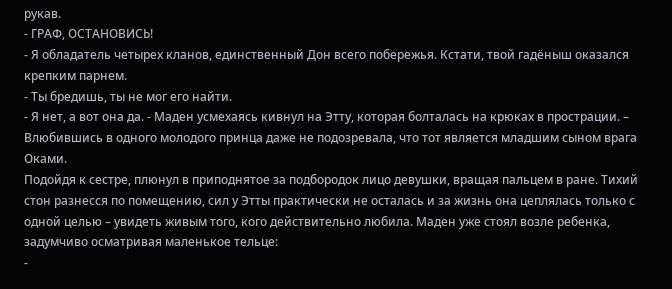рукав.
- ГРАФ, ОСТАНОВИСЬ!
- Я обладатель четырех кланов, единственный Дон всего побережья. Кстати, твой гадёныш оказался крепким парнем.
- Ты бредишь, ты не мог его найти.
- Я нет, а вот она да. - Маден усмехаясь кивнул на Этту, которая болталась на крюках в прострации. – Влюбившись в одного молодого принца даже не подозревала, что тот является младшим сыном врага Оками.
Подойдя к сестре, плюнул в приподнятое за подбородок лицо девушки, вращая пальцем в ране. Тихий стон разнесся по помещению, сил у Этты практически не осталась и за жизнь она цеплялась только с одной целью – увидеть живым того, кого действительно любила. Маден уже стоял возле ребенка, задумчиво осматривая маленькое тельце:
-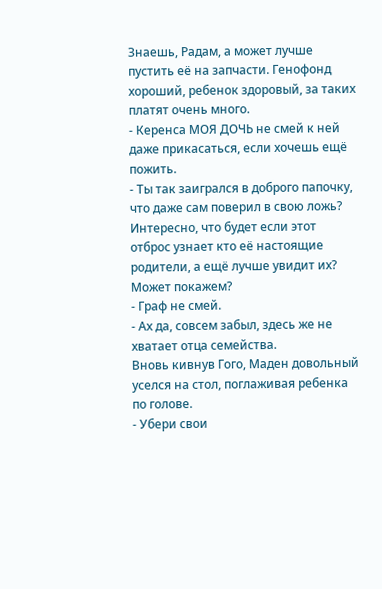Знаешь, Радам, а может лучше пустить её на запчасти. Генофонд хороший, ребенок здоровый, за таких платят очень много.
- Керенса МОЯ ДОЧЬ не смей к ней даже прикасаться, если хочешь ещё пожить.
- Ты так заигрался в доброго папочку, что даже сам поверил в свою ложь? Интересно, что будет если этот отброс узнает кто её настоящие родители, а ещё лучше увидит их? Может покажем?
- Граф не смей.
- Ах да, совсем забыл, здесь же не хватает отца семейства.
Вновь кивнув Гого, Маден довольный уселся на стол, поглаживая ребенка по голове.
- Убери свои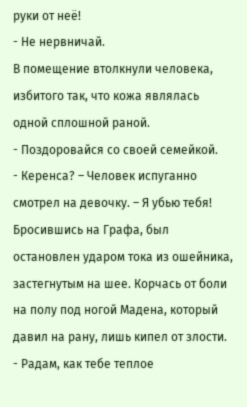руки от неё!
- Не нервничай.
В помещение втолкнули человека, избитого так, что кожа являлась одной сплошной раной.
- Поздоровайся со своей семейкой.
- Керенса? – Человек испуганно смотрел на девочку. – Я убью тебя!
Бросившись на Графа, был остановлен ударом тока из ошейника, застегнутым на шее. Корчась от боли на полу под ногой Мадена, который давил на рану, лишь кипел от злости.
- Радам, как тебе теплое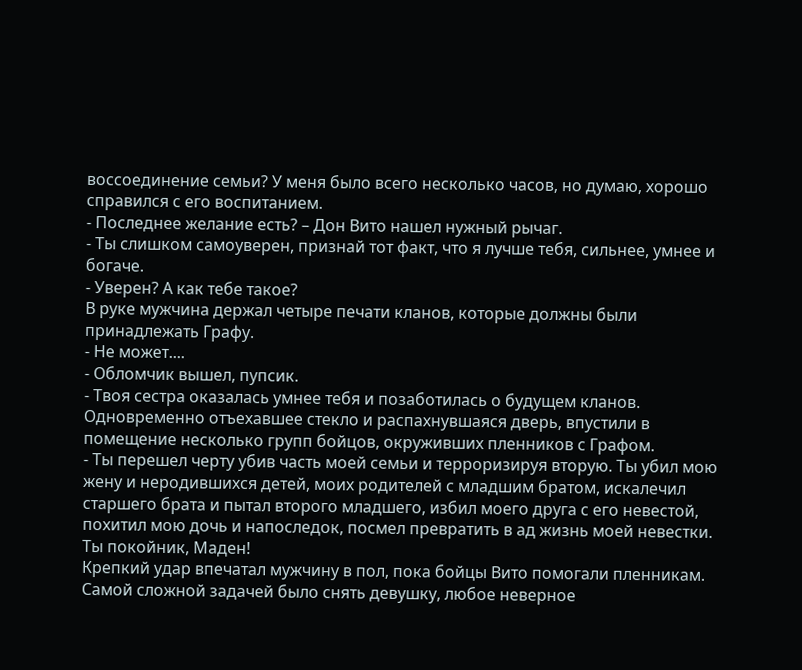воссоединение семьи? У меня было всего несколько часов, но думаю, хорошо справился с его воспитанием.
- Последнее желание есть? – Дон Вито нашел нужный рычаг.
- Ты слишком самоуверен, признай тот факт, что я лучше тебя, сильнее, умнее и богаче.
- Уверен? А как тебе такое?
В руке мужчина держал четыре печати кланов, которые должны были принадлежать Графу.
- Не может....
- Обломчик вышел, пупсик.
- Твоя сестра оказалась умнее тебя и позаботилась о будущем кланов.
Одновременно отъехавшее стекло и распахнувшаяся дверь, впустили в помещение несколько групп бойцов, окруживших пленников с Графом.
- Ты перешел черту убив часть моей семьи и терроризируя вторую. Ты убил мою жену и неродившихся детей, моих родителей с младшим братом, искалечил старшего брата и пытал второго младшего, избил моего друга с его невестой, похитил мою дочь и напоследок, посмел превратить в ад жизнь моей невестки. Ты покойник, Маден!
Крепкий удар впечатал мужчину в пол, пока бойцы Вито помогали пленникам. Самой сложной задачей было снять девушку, любое неверное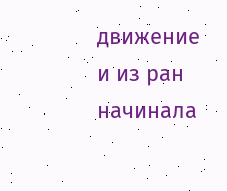движение и из ран начинала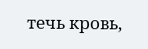течь кровь,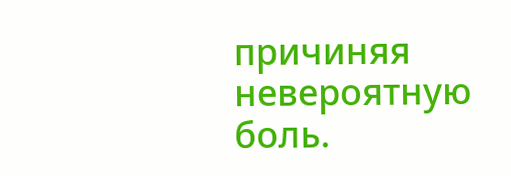причиняя невероятную боль.